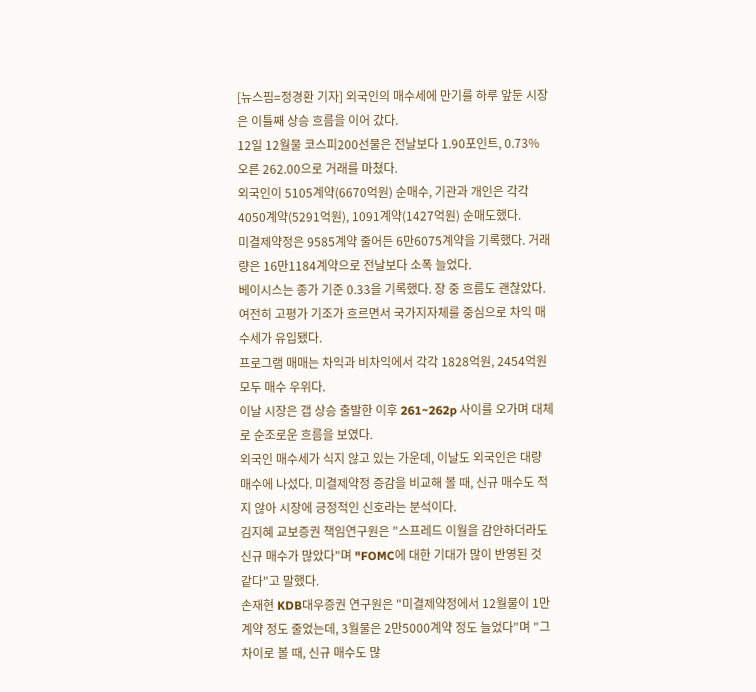[뉴스핌=정경환 기자] 외국인의 매수세에 만기를 하루 앞둔 시장은 이틀째 상승 흐름을 이어 갔다.
12일 12월물 코스피200선물은 전날보다 1.90포인트, 0.73% 오른 262.00으로 거래를 마쳤다.
외국인이 5105계약(6670억원) 순매수, 기관과 개인은 각각 4050계약(5291억원), 1091계약(1427억원) 순매도했다.
미결제약정은 9585계약 줄어든 6만6075계약을 기록했다. 거래량은 16만1184계약으로 전날보다 소폭 늘었다.
베이시스는 종가 기준 0.33을 기록했다. 장 중 흐름도 괜찮았다. 여전히 고평가 기조가 흐르면서 국가지자체를 중심으로 차익 매수세가 유입됐다.
프로그램 매매는 차익과 비차익에서 각각 1828억원, 2454억원 모두 매수 우위다.
이날 시장은 갭 상승 출발한 이후 261~262p 사이를 오가며 대체로 순조로운 흐름을 보였다.
외국인 매수세가 식지 않고 있는 가운데, 이날도 외국인은 대량 매수에 나섰다. 미결제약정 증감을 비교해 볼 때, 신규 매수도 적지 않아 시장에 긍정적인 신호라는 분석이다.
김지혜 교보증권 책임연구원은 "스프레드 이월을 감안하더라도 신규 매수가 많았다"며 "FOMC에 대한 기대가 많이 반영된 것 같다"고 말했다.
손재현 KDB대우증권 연구원은 "미결제약정에서 12월물이 1만계약 정도 줄었는데, 3월물은 2만5000계약 정도 늘었다"며 "그 차이로 볼 때, 신규 매수도 많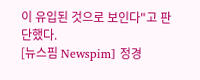이 유입된 것으로 보인다"고 판단했다.
[뉴스핌 Newspim] 정경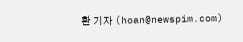환 기자 (hoan@newspim.com)